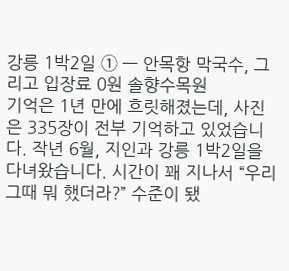강릉 1박2일 ① — 안목항 막국수, 그리고 입장료 0원 솔향수목원
기억은 1년 만에 흐릿해졌는데, 사진은 335장이 전부 기억하고 있었습니다. 작년 6월, 지인과 강릉 1박2일을 다녀왔습니다. 시간이 꽤 지나서 “우리 그때 뭐 했더라?” 수준이 됐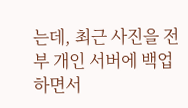는데, 최근 사진을 전부 개인 서버에 백업하면서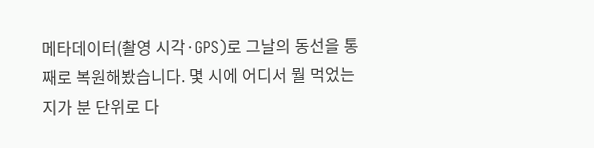메타데이터(촬영 시각·GPS)로 그날의 동선을 통째로 복원해봤습니다. 몇 시에 어디서 뭘 먹었는지가 분 단위로 다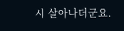시 살아나더군요.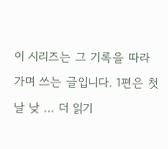이 시리즈는 그 기록을 따라가며 쓰는 글입니다. 1편은 첫날 낮 … 더 읽기